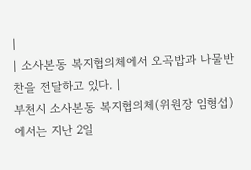|
| 소사본동 복지협의체에서 오곡밥과 나물반찬을 전달하고 있다. |
부천시 소사본동 복지협의체(위원장 임형섭)에서는 지난 2일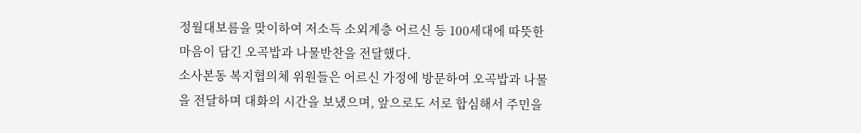정월대보름을 맞이하여 저소득 소외계층 어르신 등 100세대에 따뜻한 마음이 담긴 오곡밥과 나물반찬을 전달했다.
소사본동 복지협의체 위원들은 어르신 가정에 방문하여 오곡밥과 나물을 전달하며 대화의 시간을 보냈으며, 앞으로도 서로 합심해서 주민을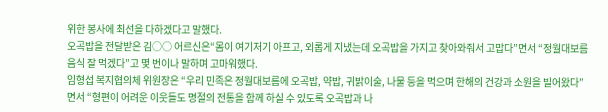위한 봉사에 최선을 다하겠다고 말했다.
오곡밥을 전달받은 김○○ 어르신은“몸이 여기저기 아프고, 외롭게 지냈는데 오곡밥을 가지고 찾아와줘서 고맙다”면서 “정월대보름 음식 잘 먹겠다”고 몇 번이나 말하며 고마워했다.
임형섭 복지협의체 위원장은 “우리 민족은 정월대보름에 오곡밥, 약밥, 귀밝이술, 나물 등을 먹으며 한해의 건강과 소원을 빌어왔다”면서 “형편이 어려운 이웃들도 명절의 전통을 함께 하실 수 있도록 오곡밥과 나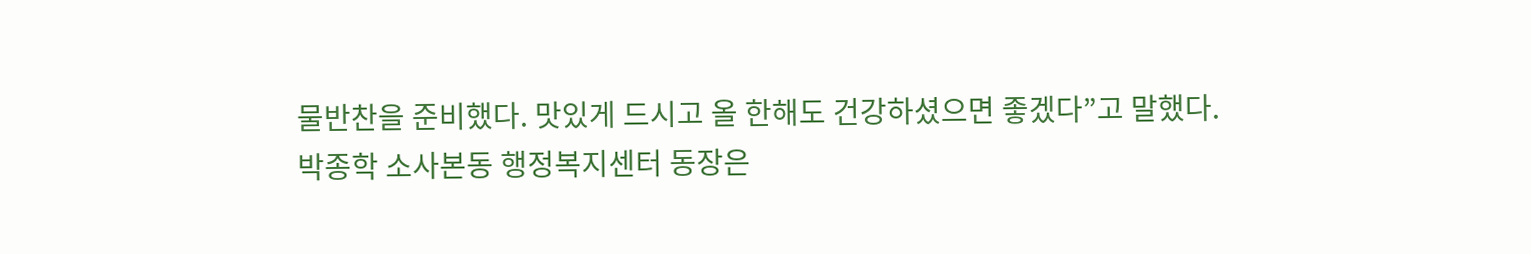물반찬을 준비했다. 맛있게 드시고 올 한해도 건강하셨으면 좋겠다”고 말했다.
박종학 소사본동 행정복지센터 동장은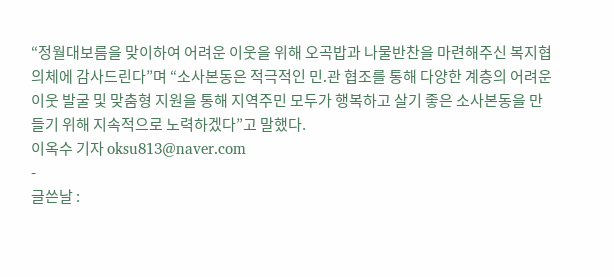“정월대보름을 맞이하여 어려운 이웃을 위해 오곡밥과 나물반찬을 마련해주신 복지협의체에 감사드린다”며 “소사본동은 적극적인 민․관 협조를 통해 다양한 계층의 어려운 이웃 발굴 및 맞춤형 지원을 통해 지역주민 모두가 행복하고 살기 좋은 소사본동을 만들기 위해 지속적으로 노력하겠다”고 말했다.
이옥수 기자 oksu813@naver.com
-
글쓴날 :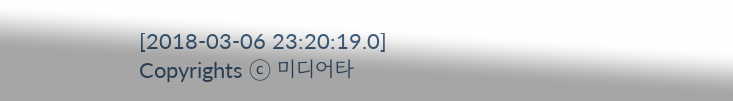[2018-03-06 23:20:19.0]
Copyrights ⓒ 미디어타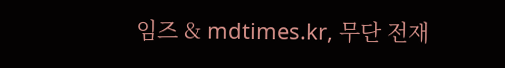임즈 & mdtimes.kr, 무단 전재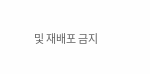및 재배포 금지